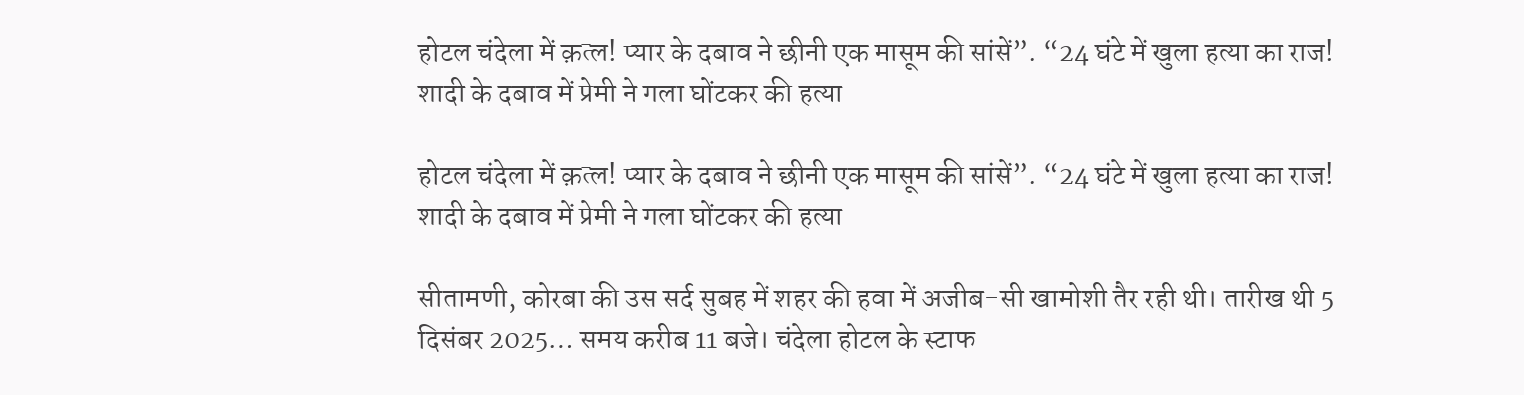होटल चंदेला में क़त्ल! प्यार के दबाव ने छीनी एक मासूम की सांसें”. “24 घंटे में खुला हत्या का राज! शादी के दबाव में प्रेमी ने गला घोंटकर की हत्या

होटल चंदेला में क़त्ल! प्यार के दबाव ने छीनी एक मासूम की सांसें”. “24 घंटे में खुला हत्या का राज! शादी के दबाव में प्रेमी ने गला घोंटकर की हत्या

सीतामणी, कोरबा की उस सर्द सुबह में शहर की हवा में अजीब-सी खामोशी तैर रही थी। तारीख थी 5 दिसंबर 2025… समय करीब 11 बजे। चंदेला होटल के स्टाफ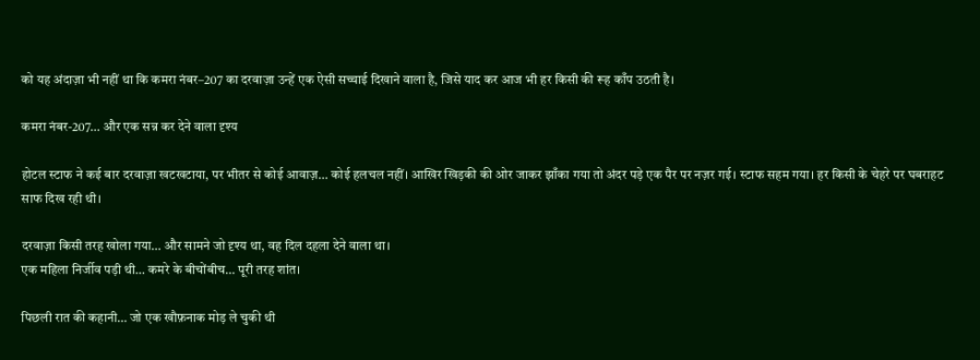को यह अंदाज़ा भी नहीं था कि कमरा नंबर–207 का दरवाज़ा उन्हें एक ऐसी सच्चाई दिखाने वाला है, जिसे याद कर आज भी हर किसी की रूह काँप उठती है।

कमरा नंबर-207… और एक सन्न कर देने वाला दृश्य

होटल स्टाफ ने कई बार दरवाज़ा खटखटाया, पर भीतर से कोई आवाज़… कोई हलचल नहीं। आखिर खिड़की की ओर जाकर झाँका गया तो अंदर पड़े एक पैर पर नज़र गई। स्टाफ सहम गया। हर किसी के चेहरे पर घबराहट साफ दिख रही थी।

दरवाज़ा किसी तरह खोला गया… और सामने जो दृश्य था, वह दिल दहला देने वाला था।
एक महिला निर्जीव पड़ी थी… कमरे के बीचोंबीच… पूरी तरह शांत।

पिछली रात की कहानी… जो एक खौफ़नाक मोड़ ले चुकी थी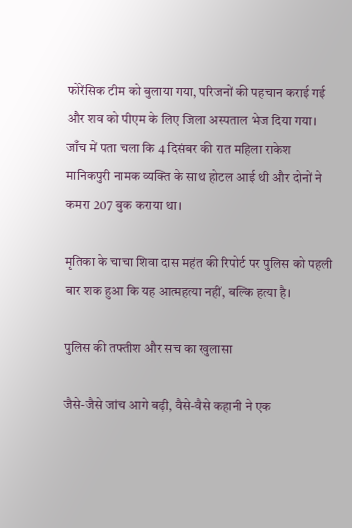फोरेंसिक टीम को बुलाया गया, परिजनों की पहचान कराई गई और शव को पीएम के लिए जिला अस्पताल भेज दिया गया।
जाँच में पता चला कि 4 दिसंबर की रात महिला राकेश मानिकपुरी नामक व्यक्ति के साथ होटल आई थी और दोनों ने कमरा 207 बुक कराया था।

मृतिका के चाचा शिवा दास महंत की रिपोर्ट पर पुलिस को पहली बार शक हुआ कि यह आत्महत्या नहीं, बल्कि हत्या है।

पुलिस की तफ्तीश और सच का खुलासा

जैसे-जैसे जांच आगे बढ़ी, वैसे-वैसे कहानी ने एक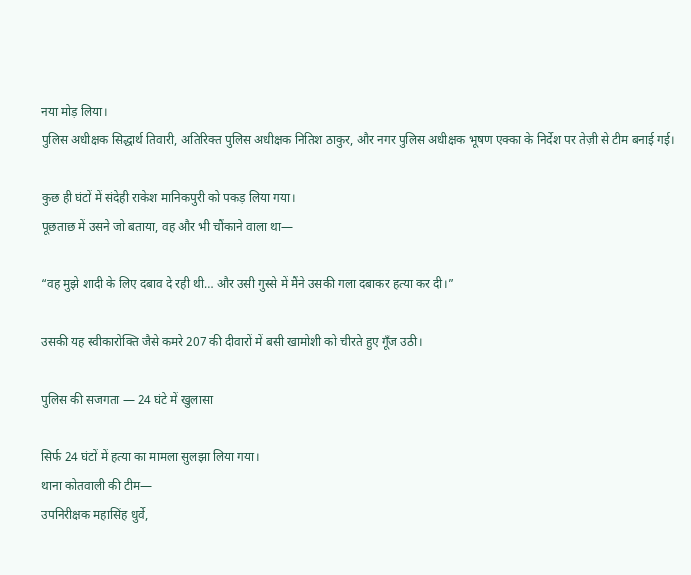नया मोड़ लिया।
पुलिस अधीक्षक सिद्धार्थ तिवारी, अतिरिक्त पुलिस अधीक्षक नितिश ठाकुर, और नगर पुलिस अधीक्षक भूषण एक्का के निर्देश पर तेज़ी से टीम बनाई गई।

कुछ ही घंटों में संदेही राकेश मानिकपुरी को पकड़ लिया गया।
पूछताछ में उसने जो बताया, वह और भी चौंकाने वाला था—

“वह मुझे शादी के लिए दबाव दे रही थी… और उसी गुस्से में मैंने उसकी गला दबाकर हत्या कर दी।”

उसकी यह स्वीकारोक्ति जैसे कमरे 207 की दीवारों में बसी खामोशी को चीरते हुए गूँज उठी।

पुलिस की सजगता — 24 घंटे में खुलासा

सिर्फ 24 घंटों में हत्या का मामला सुलझा लिया गया।
थाना कोतवाली की टीम—
उपनिरीक्षक महासिंह धुर्वे,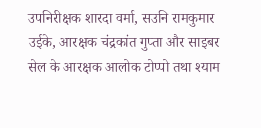उपनिरीक्षक शारदा वर्मा, सउनि रामकुमार उईके, आरक्षक चंद्रकांत गुप्ता और साइबर सेल के आरक्षक आलोक टोप्पो तथा श्याम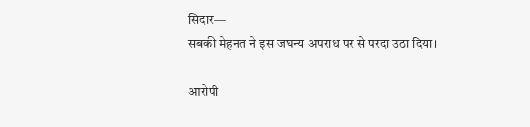सिदार—
सबकी मेहनत ने इस जघन्य अपराध पर से परदा उठा दिया।

आरोपी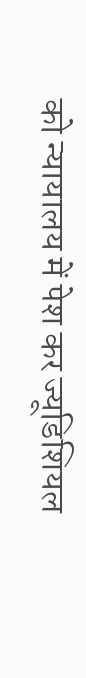को न्यायालय में पेश कर ज्यूडिशियल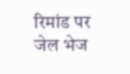रिमांड पर जेल भेज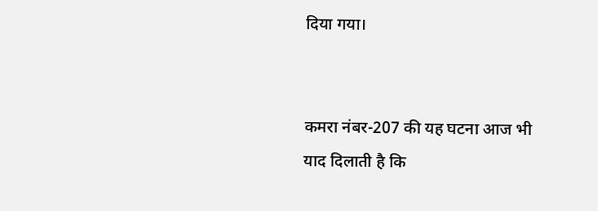दिया गया।


कमरा नंबर-207 की यह घटना आज भी याद दिलाती है कि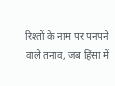रिश्तों के नाम पर पनपने वाले तनाव, जब हिंसा में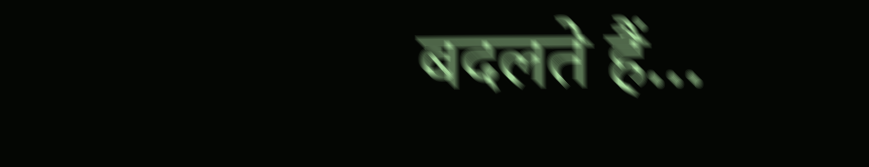बदलते हैं…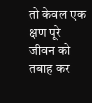तो केवल एक क्षण पूरे जीवन को तबाह कर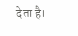देता है।